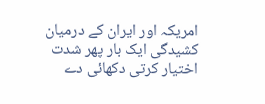امریکہ اور ایران کے درمیان کشیدگی ایک بار پھر شدت اختیار کرتی دکھائی دے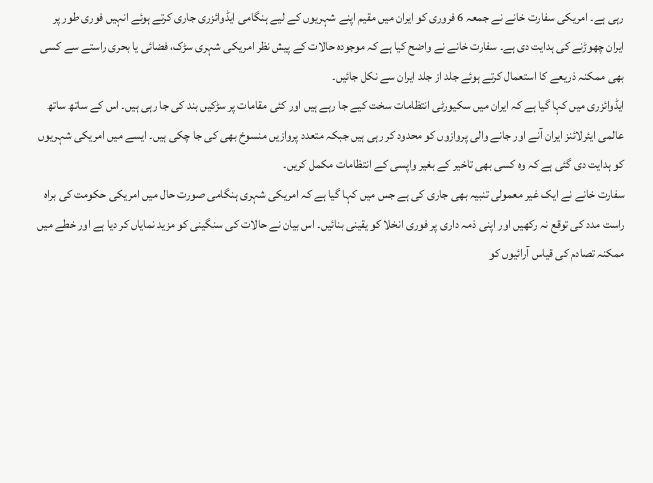رہی ہے۔ امریکی سفارت خانے نے جمعہ 6 فروری کو ایران میں مقیم اپنے شہریوں کے لیے ہنگامی ایڈوائزری جاری کرتے ہوئے انہیں فوری طور پر ایران چھوڑنے کی ہدایت دی ہے۔ سفارت خانے نے واضح کیا ہے کہ موجودہ حالات کے پیش نظر امریکی شہری سڑک، فضائی یا بحری راستے سے کسی بھی ممکنہ ذریعے کا استعمال کرتے ہوئے جلد از جلد ایران سے نکل جائیں۔
ایڈوائزری میں کہا گیا ہے کہ ایران میں سکیورٹی انتظامات سخت کیے جا رہے ہیں اور کئی مقامات پر سڑکیں بند کی جا رہی ہیں۔ اس کے ساتھ ساتھ عالمی ایئرلائنز ایران آنے اور جانے والی پروازوں کو محدود کر رہی ہیں جبکہ متعدد پروازیں منسوخ بھی کی جا چکی ہیں۔ ایسے میں امریکی شہریوں کو ہدایت دی گئی ہے کہ وہ کسی بھی تاخیر کے بغیر واپسی کے انتظامات مکمل کریں۔
سفارت خانے نے ایک غیر معمولی تنبیہ بھی جاری کی ہے جس میں کہا گیا ہے کہ امریکی شہری ہنگامی صورت حال میں امریکی حکومت کی براہ راست مدد کی توقع نہ رکھیں اور اپنی ذمہ داری پر فوری انخلا کو یقینی بنائیں۔ اس بیان نے حالات کی سنگینی کو مزید نمایاں کر دیا ہے اور خطے میں ممکنہ تصادم کی قیاس آرائیوں کو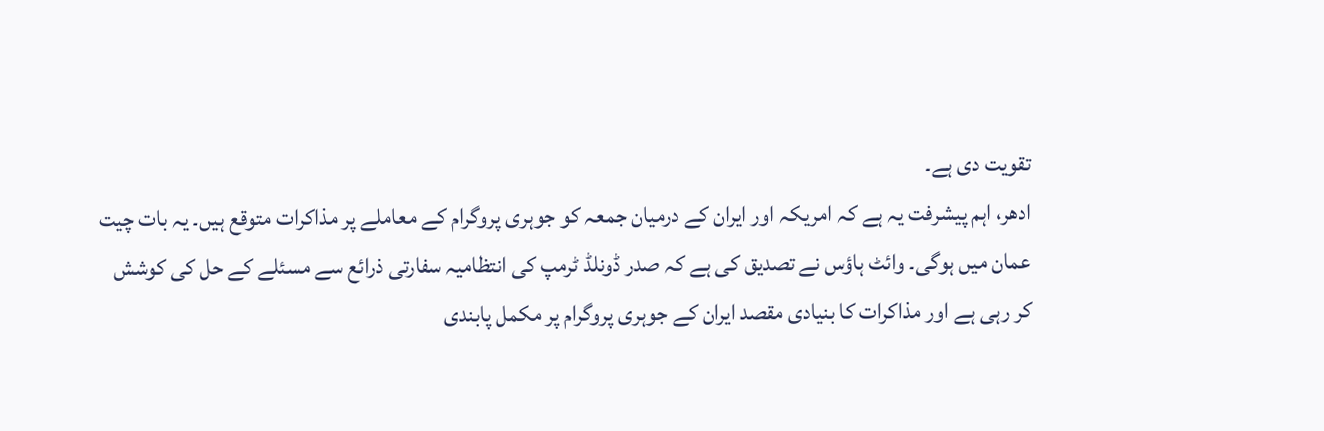تقویت دی ہے۔
ادھر، اہم پیشرفت یہ ہے کہ امریکہ اور ایران کے درمیان جمعہ کو جوہری پروگرام کے معاملے پر مذاکرات متوقع ہیں۔ یہ بات چیت عمان میں ہوگی۔ وائٹ ہاؤس نے تصدیق کی ہے کہ صدر ڈونلڈ ٹرمپ کی انتظامیہ سفارتی ذرائع سے مسئلے کے حل کی کوشش کر رہی ہے اور مذاکرات کا بنیادی مقصد ایران کے جوہری پروگرام پر مکمل پابندی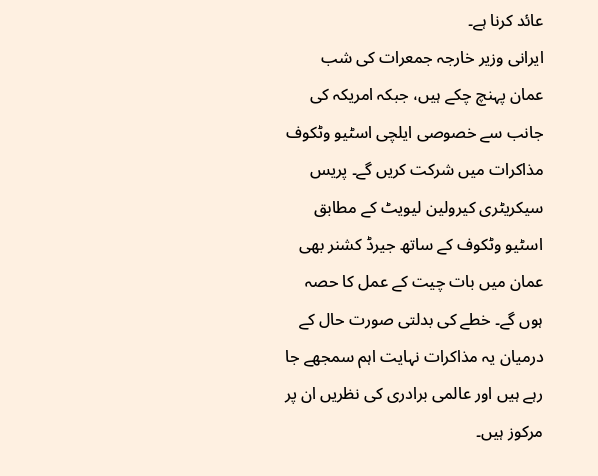عائد کرنا ہے۔
ایرانی وزیر خارجہ جمعرات کی شب عمان پہنچ چکے ہیں، جبکہ امریکہ کی جانب سے خصوصی ایلچی اسٹیو وٹکوف مذاکرات میں شرکت کریں گے۔ پریس سیکریٹری کیرولین لیویٹ کے مطابق اسٹیو وٹکوف کے ساتھ جیرڈ کشنر بھی عمان میں بات چیت کے عمل کا حصہ ہوں گے۔ خطے کی بدلتی صورت حال کے درمیان یہ مذاکرات نہایت اہم سمجھے جا رہے ہیں اور عالمی برادری کی نظریں ان پر مرکوز ہیں۔